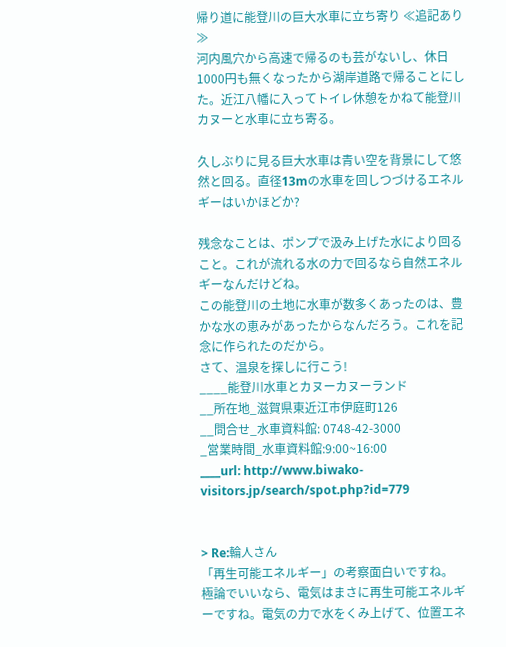帰り道に能登川の巨大水車に立ち寄り ≪追記あり≫
河内風穴から高速で帰るのも芸がないし、休日1000円も無くなったから湖岸道路で帰ることにした。近江八幡に入ってトイレ休憩をかねて能登川カヌーと水車に立ち寄る。

久しぶりに見る巨大水車は青い空を背景にして悠然と回る。直径13mの水車を回しつづけるエネルギーはいかほどか?

残念なことは、ポンプで汲み上げた水により回ること。これが流れる水の力で回るなら自然エネルギーなんだけどね。
この能登川の土地に水車が数多くあったのは、豊かな水の恵みがあったからなんだろう。これを記念に作られたのだから。
さて、温泉を探しに行こう!
____能登川水車とカヌーカヌーランド
__所在地_滋賀県東近江市伊庭町126
__問合せ_水車資料館: 0748-42-3000
_営業時間_水車資料館:9:00~16:00
____url: http://www.biwako-visitors.jp/search/spot.php?id=779


> Re:輪人さん
「再生可能エネルギー」の考察面白いですね。
極論でいいなら、電気はまさに再生可能エネルギーですね。電気の力で水をくみ上げて、位置エネ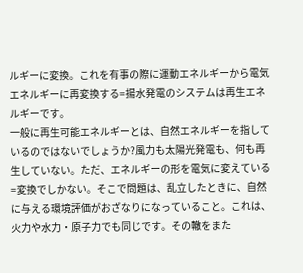ルギーに変換。これを有事の際に運動エネルギーから電気エネルギーに再変換する=揚水発電のシステムは再生エネルギーです。
一般に再生可能エネルギーとは、自然エネルギーを指しているのではないでしょうか?風力も太陽光発電も、何も再生していない。ただ、エネルギーの形を電気に変えている=変換でしかない。そこで問題は、乱立したときに、自然に与える環境評価がおざなりになっていること。これは、火力や水力・原子力でも同じです。その轍をまた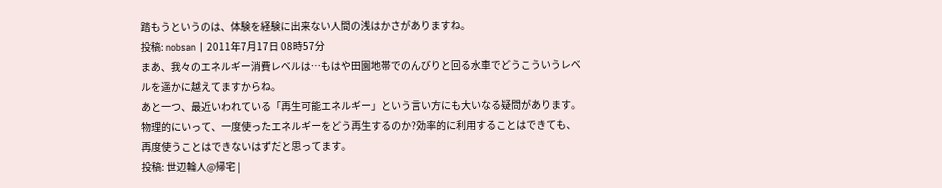踏もうというのは、体験を経験に出来ない人間の浅はかさがありますね。
投稿: nobsan | 2011年7月17日 08時57分
まあ、我々のエネルギー消費レベルは…もはや田園地帯でのんびりと回る水車でどうこういうレベルを遥かに越えてますからね。
あと一つ、最近いわれている「再生可能エネルギー」という言い方にも大いなる疑問があります。
物理的にいって、一度使ったエネルギーをどう再生するのか?効率的に利用することはできても、再度使うことはできないはずだと思ってます。
投稿: 世辺輪人@帰宅 |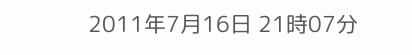2011年7月16日 21時07分